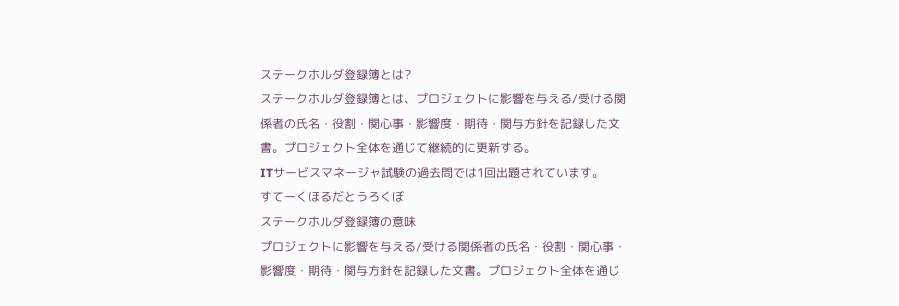ステークホルダ登録簿とは?
ステークホルダ登録簿とは、プロジェクトに影響を与える/受ける関係者の氏名・役割・関心事・影響度・期待・関与方針を記録した文書。プロジェクト全体を通じて継続的に更新する。
ITサービスマネージャ試験の過去問では1回出題されています。
すてーくほるだとうろくぼ
ステークホルダ登録簿の意味
プロジェクトに影響を与える/受ける関係者の氏名・役割・関心事・影響度・期待・関与方針を記録した文書。プロジェクト全体を通じ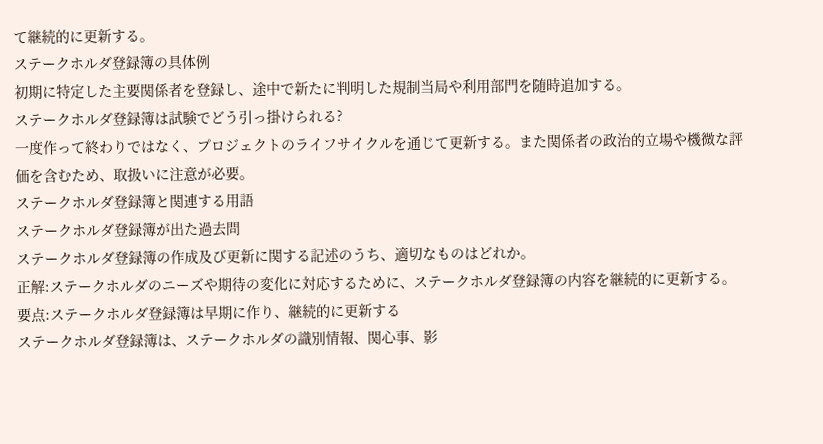て継続的に更新する。
ステークホルダ登録簿の具体例
初期に特定した主要関係者を登録し、途中で新たに判明した規制当局や利用部門を随時追加する。
ステークホルダ登録簿は試験でどう引っ掛けられる?
一度作って終わりではなく、プロジェクトのライフサイクルを通じて更新する。また関係者の政治的立場や機微な評価を含むため、取扱いに注意が必要。
ステークホルダ登録簿と関連する用語
ステークホルダ登録簿が出た過去問
ステークホルダ登録簿の作成及び更新に関する記述のうち、適切なものはどれか。
正解:ステークホルダのニーズや期待の変化に対応するために、ステークホルダ登録簿の内容を継続的に更新する。
要点:ステークホルダ登録簿は早期に作り、継続的に更新する
ステークホルダ登録簿は、ステークホルダの識別情報、関心事、影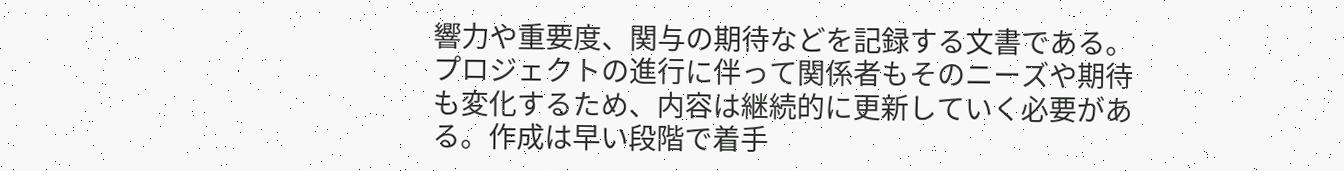響力や重要度、関与の期待などを記録する文書である。プロジェクトの進行に伴って関係者もそのニーズや期待も変化するため、内容は継続的に更新していく必要がある。作成は早い段階で着手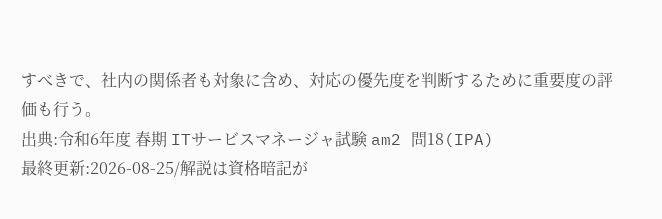すべきで、社内の関係者も対象に含め、対応の優先度を判断するために重要度の評価も行う。
出典:令和6年度 春期 ITサービスマネージャ試験 am2 問18(IPA)
最終更新:2026-08-25/解説は資格暗記が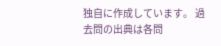独自に作成しています。 過去問の出典は各問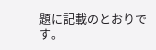題に記載のとおりです。